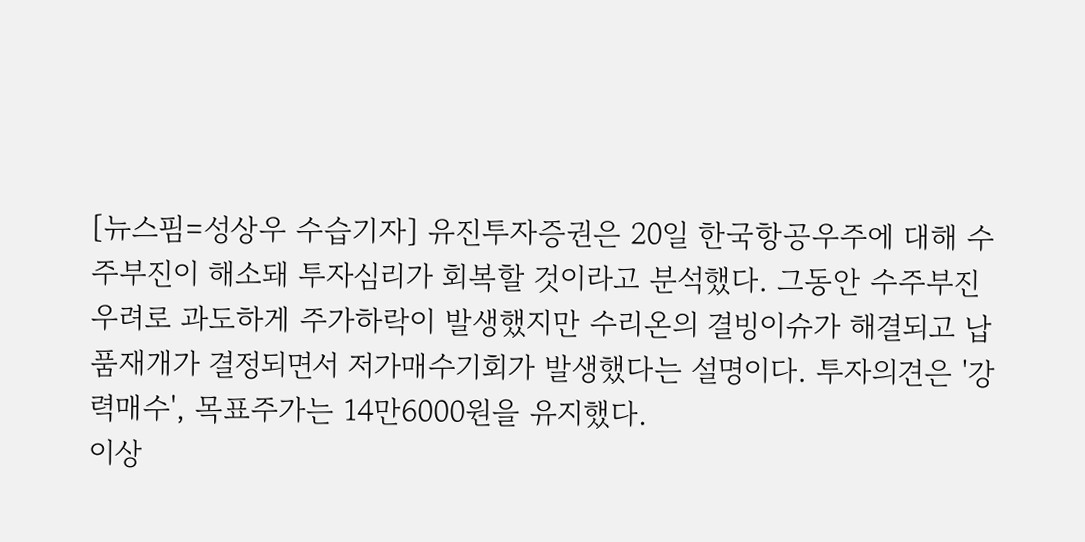[뉴스핌=성상우 수습기자] 유진투자증권은 20일 한국항공우주에 대해 수주부진이 해소돼 투자심리가 회복할 것이라고 분석했다. 그동안 수주부진 우려로 과도하게 주가하락이 발생했지만 수리온의 결빙이슈가 해결되고 납품재개가 결정되면서 저가매수기회가 발생했다는 설명이다. 투자의견은 '강력매수', 목표주가는 14만6000원을 유지했다.
이상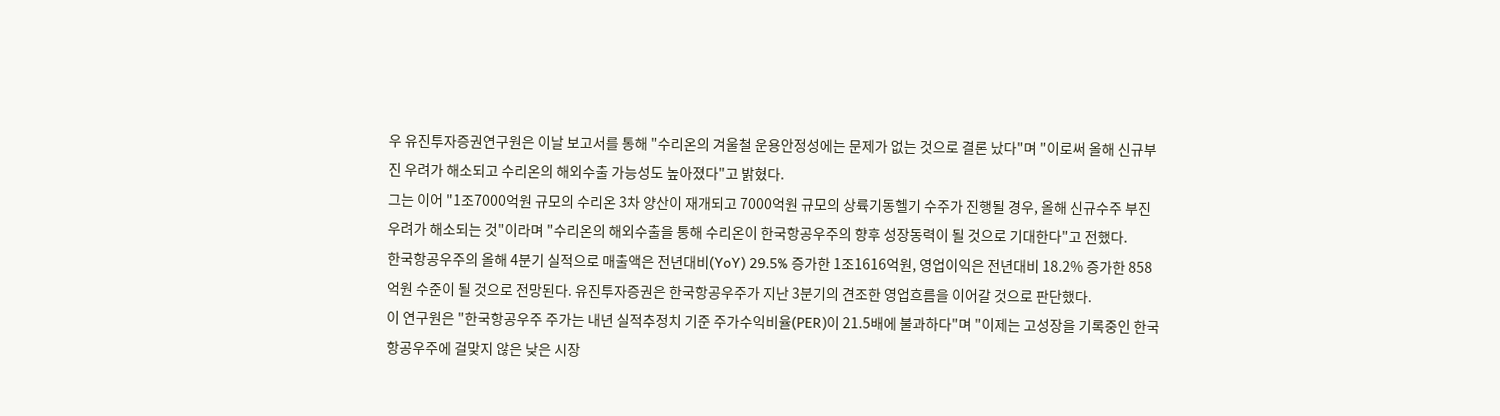우 유진투자증권연구원은 이날 보고서를 통해 "수리온의 겨울철 운용안정성에는 문제가 없는 것으로 결론 났다"며 "이로써 올해 신규부진 우려가 해소되고 수리온의 해외수출 가능성도 높아졌다"고 밝혔다.
그는 이어 "1조7000억원 규모의 수리온 3차 양산이 재개되고 7000억원 규모의 상륙기동헬기 수주가 진행될 경우, 올해 신규수주 부진우려가 해소되는 것"이라며 "수리온의 해외수출을 통해 수리온이 한국항공우주의 향후 성장동력이 될 것으로 기대한다"고 전했다.
한국항공우주의 올해 4분기 실적으로 매출액은 전년대비(YoY) 29.5% 증가한 1조1616억원, 영업이익은 전년대비 18.2% 증가한 858억원 수준이 될 것으로 전망된다. 유진투자증권은 한국항공우주가 지난 3분기의 견조한 영업흐름을 이어갈 것으로 판단했다.
이 연구원은 "한국항공우주 주가는 내년 실적추정치 기준 주가수익비율(PER)이 21.5배에 불과하다"며 "이제는 고성장을 기록중인 한국항공우주에 걸맞지 않은 낮은 시장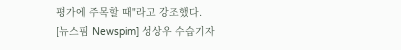평가에 주목할 때"라고 강조했다.
[뉴스핌 Newspim] 성상우 수습기자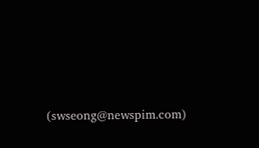(swseong@newspim.com)